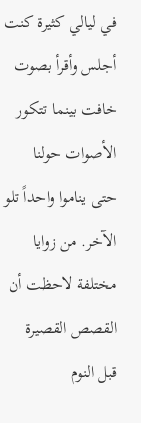في ليالي كثيرة كنت أجلس وأقرأ بصوت خافت بينما تتكور الأصوات حولنا حتى يناموا واحداً تلو الآخر. من زوايا مختلفة لاحظت أن القصص القصيرة قبل النوم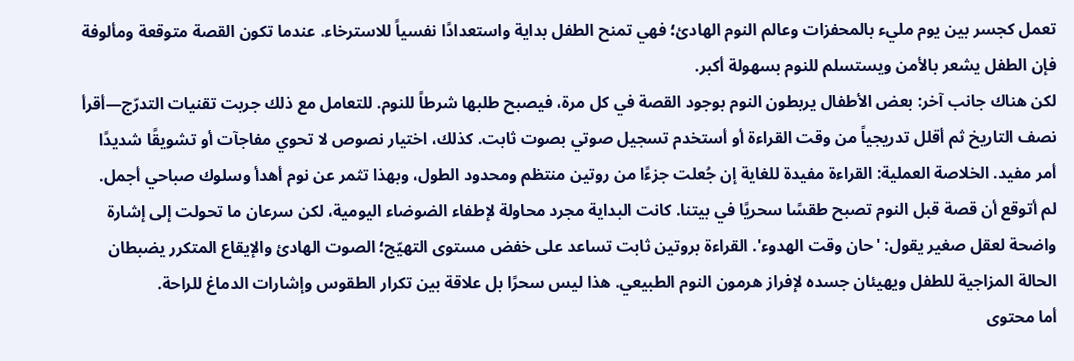تعمل كجسر بين يوم مليء بالمحفزات وعالم النوم الهادئ؛ فهي تمنح الطفل بداية واستعدادًا نفسياً للاسترخاء. عندما تكون القصة متوقعة ومألوفة فإن الطفل يشعر بالأمن ويستسلم للنوم بسهولة أكبر.
لكن هناك جانب آخر: بعض الأطفال يربطون النوم بوجود القصة في كل مرة، فيصبح طلبها شرطاً للنوم. للتعامل مع ذلك جربت تقنيات التدرّج—أقرأ نصف التاريخ ثم أقلل تدريجياً من وقت القراءة أو أستخدم تسجيل صوتي بصوت ثابت. كذلك، اختيار نصوص لا تحوي مفاجآت أو تشويقًا شديدًا أمر مفيد. الخلاصة العملية: القراءة مفيدة للغاية إن جُعلت جزءًا من روتين منتظم ومحدود الطول، وبهذا تثمر عن نوم أهدأ وسلوك صباحي أجمل.
لم أتوقع أن قصة قبل النوم تصبح طقسًا سحريًا في بيتنا. كانت البداية مجرد محاولة لإطفاء الضوضاء اليومية، لكن سرعان ما تحولت إلى إشارة واضحة لعقل صغير يقول: 'حان وقت الهدوء'. القراءة بروتين ثابت تساعد على خفض مستوى التهيّج؛ الصوت الهادئ والإيقاع المتكرر يضبطان الحالة المزاجية للطفل ويهيئان جسده لإفراز هرمون النوم الطبيعي. هذا ليس سحرًا بل علاقة بين تكرار الطقوس وإشارات الدماغ للراحة.
أما محتوى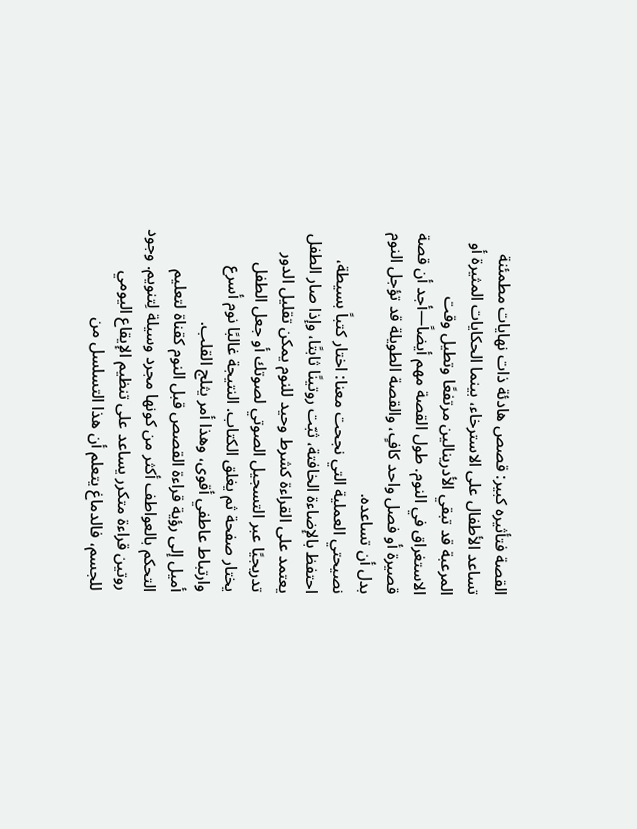القصة فتأثيره كبير: قصص هادئة ذات نهايات مطمئنة تساعد الأطفال على الاسترخاء، بينما الحكايات المثيرة أو المرعبة قد تبقي الأدرينالين مرتفعًا وتطيل وقت الاستغراق في النوم. طول القصة مهم أيضاً—أجد أن قصة قصيرة أو فصل واحد كافٍ، والقصة الطويلة قد تؤجل النوم بدل أن تساعده.
نصيحتي العملية التي نجحت معنا: اختار كتباً بسيطة، احتفظ بالإضاءة الخافتة، ثبّت روتينًا ثابتًا، وإذا صار الطفل يعتمد على القراءة كشرط وحيد للنوم يمكن تقليل الدور تدريجيًا عبر التسجيل الصوتي لصوتك أو جعل الطفل يختار صفحة ثم يغلق الكتاب. النتيجة غالبًا نوم أسرع وارتباط عاطفي أقوى، وهذا أمر يثلج القلب.
أميل إلى رؤية قراءة القصص قبل النوم كقناة لتعليم التحكم بالعواطف أكثر من كونها مجرد وسيلة لِتنويم. وجود روتين قراءة متكرر يساعد على تنظيم الإيقاع اليومي للجسم، فالدماغ يتعلم أن هذا التسلسل من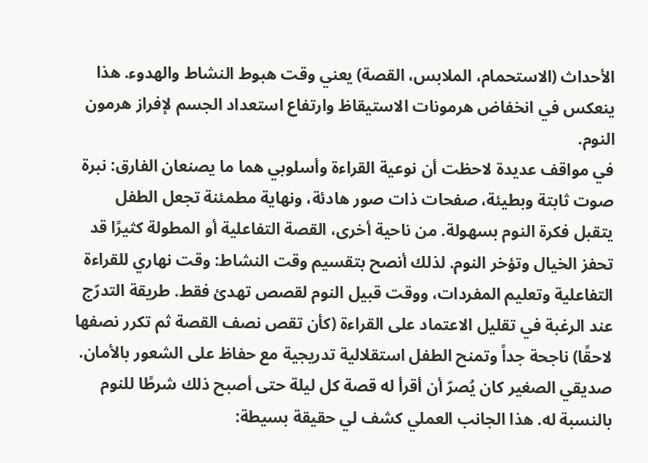الأحداث (الاستحمام، الملابس، القصة) يعني وقت هبوط النشاط والهدوء. هذا ينعكس في انخفاض هرمونات الاستيقاظ وارتفاع استعداد الجسم لإفراز هرمون النوم.
في مواقف عديدة لاحظت أن نوعية القراءة وأسلوبي هما ما يصنعان الفارق: نبرة صوت ثابتة وبطيئة، صفحات ذات صور هادئة، ونهاية مطمئنة تجعل الطفل يتقبل فكرة النوم بسهولة. من ناحية أخرى، القصة التفاعلية أو المطولة كثيرًا قد تحفز الخيال وتؤخر النوم. لذلك أنصح بتقسيم وقت النشاط: وقت نهاري للقراءة التفاعلية وتعليم المفردات، ووقت قبيل النوم لقصص تهدئ فقط. طريقة التدرّج عند الرغبة في تقليل الاعتماد على القراءة (كأن تقص نصف القصة ثم تكرر نصفها لاحقًا) ناجحة جداً وتمنح الطفل استقلالية تدريجية مع حفاظ على الشعور بالأمان.
صديقي الصغير كان يُصرّ أن أقرأ له قصة كل ليلة حتى أصبح ذلك شرطًا للنوم بالنسبة له. هذا الجانب العملي كشف لي حقيقة بسيطة: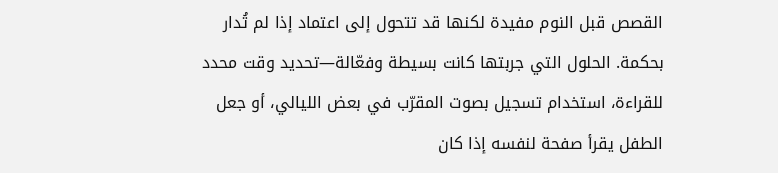القصص قبل النوم مفيدة لكنها قد تتحول إلى اعتماد إذا لم تُدار بحكمة. الحلول التي جربتها كانت بسيطة وفعّالة—تحديد وقت محدد للقراءة، استخدام تسجيل بصوت المقرّب في بعض الليالي، أو جعل الطفل يقرأ صفحة لنفسه إذا كان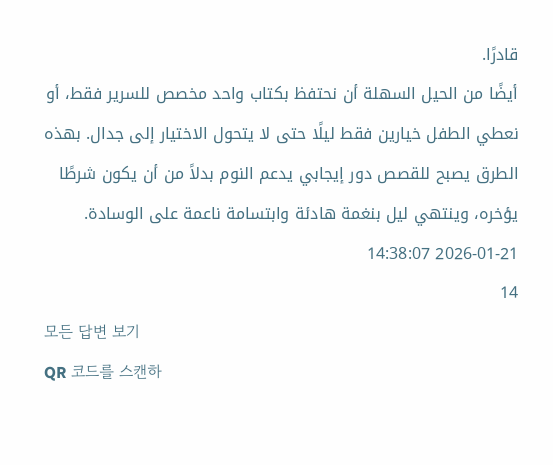قادرًا.
أيضًا من الحيل السهلة أن نحتفظ بكتاب واحد مخصص للسرير فقط، أو نعطي الطفل خيارين فقط ليلًا حتى لا يتحول الاختيار إلى جدال. بهذه الطرق يصبح للقصص دور إيجابي يدعم النوم بدلاً من أن يكون شرطًا يؤخره، وينتهي ليل بنغمة هادئة وابتسامة ناعمة على الوسادة.
2026-01-21 14:38:07
14
모든 답변 보기
QR 코드를 스캔하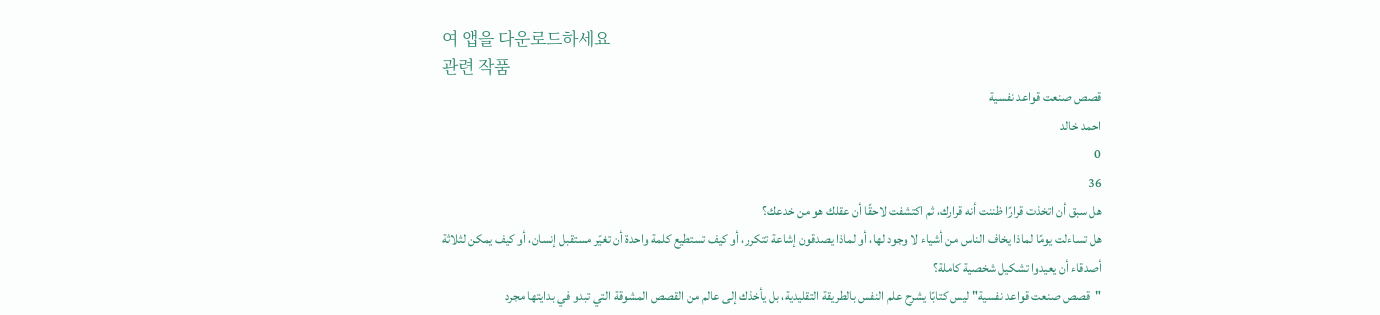여 앱을 다운로드하세요
관련 작품
قصص صنعت قواعد نفسية
احمد خالد
0
36
هل سبق أن اتخذت قرارًا ظننت أنه قرارك، ثم اكتشفت لاحقًا أن عقلك هو من خدعك؟
هل تساءلت يومًا لماذا يخاف الناس من أشياء لا وجود لها، أو لماذا يصدقون إشاعة تتكرر، أو كيف تستطيع كلمة واحدة أن تغيّر مستقبل إنسان، أو كيف يمكن لثلاثة أصدقاء أن يعيدوا تشكيل شخصية كاملة؟
"قصص صنعت قواعد نفسية" ليس كتابًا يشرح علم النفس بالطريقة التقليدية، بل يأخذك إلى عالم من القصص المشوقة التي تبدو في بدايتها مجرد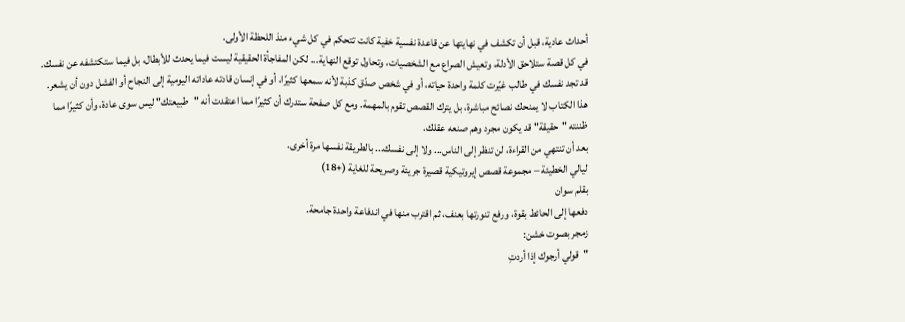أحداث عادية، قبل أن تكشف في نهايتها عن قاعدة نفسية خفية كانت تتحكم في كل شيء منذ اللحظة الأولى.
في كل قصة ستلاحق الأدلة، وتعيش الصراع مع الشخصيات، وتحاول توقع النهاية... لكن المفاجأة الحقيقية ليست فيما يحدث للأبطال، بل فيما ستكتشفه عن نفسك.
قد تجد نفسك في طالب غيّرت كلمة واحدة حياته، أو في شخص صدّق كذبة لأنه سمعها كثيرًا، أو في إنسان قادته عاداته اليومية إلى النجاح أو الفشل دون أن يشعر.
هذا الكتاب لا يمنحك نصائح مباشرة، بل يترك القصص تقوم بالمهمة. ومع كل صفحة ستدرك أن كثيرًا مما اعتقدت أنه "طبيعتك" ليس سوى عادة، وأن كثيرًا مما ظننته "حقيقة" قد يكون مجرد وهم صنعه عقلك.
بعد أن تنتهي من القراءة، لن تنظر إلى الناس... ولا إلى نفسك... بالطريقة نفسها مرة أخرى.
ليالي الخطيئة – مجموعة قصص إيروتيكية قصيرة جريئة وصريحة للغاية (+18)
بقلم سوان
دفعها إلى الحائط بقوة، ورفع تنورتها بعنف، ثم اقترب منها في اندفاعة واحدة جامحة.
زمجر بصوت خشن:
"قولي أرجوك إذا أردتِ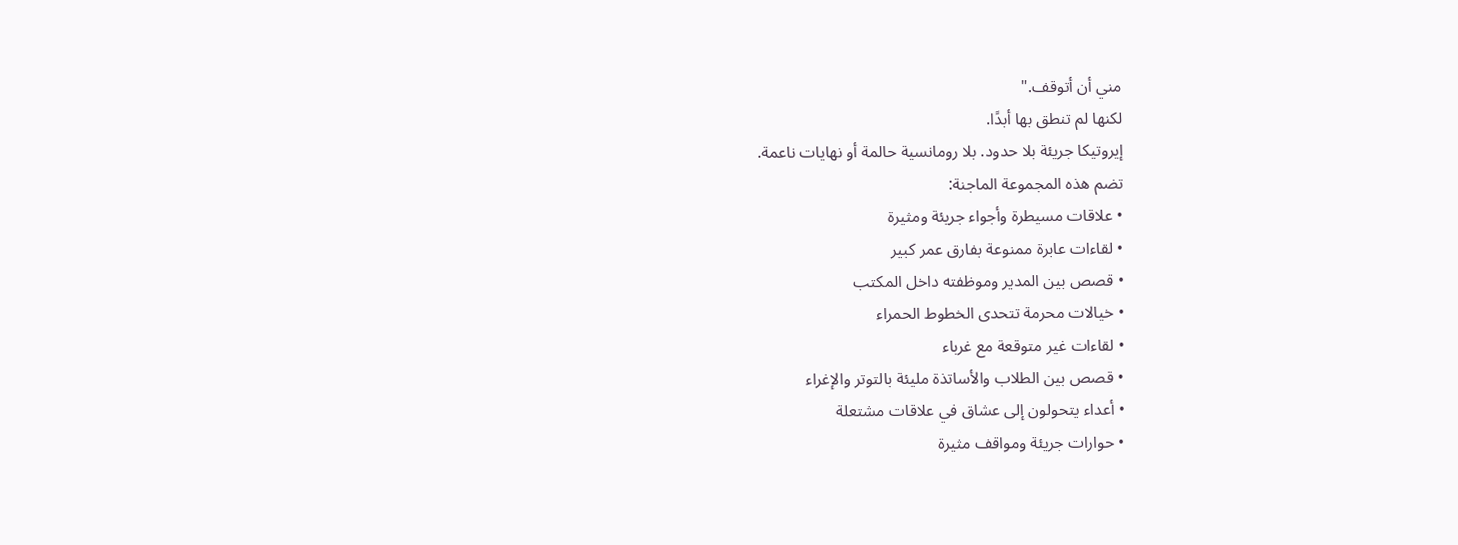مني أن أتوقف."
لكنها لم تنطق بها أبدًا.
إيروتيكا جريئة بلا حدود. بلا رومانسية حالمة أو نهايات ناعمة.
تضم هذه المجموعة الماجنة:
• علاقات مسيطرة وأجواء جريئة ومثيرة
• لقاءات عابرة ممنوعة بفارق عمر كبير
• قصص بين المدير وموظفته داخل المكتب
• خيالات محرمة تتحدى الخطوط الحمراء
• لقاءات غير متوقعة مع غرباء
• قصص بين الطلاب والأساتذة مليئة بالتوتر والإغراء
• أعداء يتحولون إلى عشاق في علاقات مشتعلة
• حوارات جريئة ومواقف مثيرة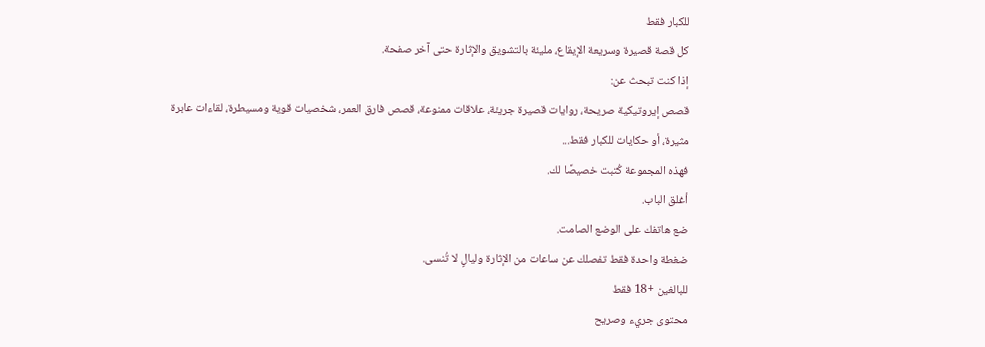للكبار فقط
كل قصة قصيرة وسريعة الإيقاع، مليئة بالتشويق والإثارة حتى آخر صفحة.
إذا كنت تبحث عن:
قصص إيروتيكية صريحة، روايات قصيرة جريئة، علاقات ممنوعة، قصص فارق العمر، شخصيات قوية ومسيطرة، لقاءات عابرة مثيرة، أو حكايات للكبار فقط...
فهذه المجموعة كُتبت خصيصًا لك.
أغلق الباب.
ضع هاتفك على الوضع الصامت.
ضغطة واحدة فقط تفصلك عن ساعات من الإثارة وليالٍ لا تُنسى.
للبالغين +18 فقط
محتوى جريء وصريح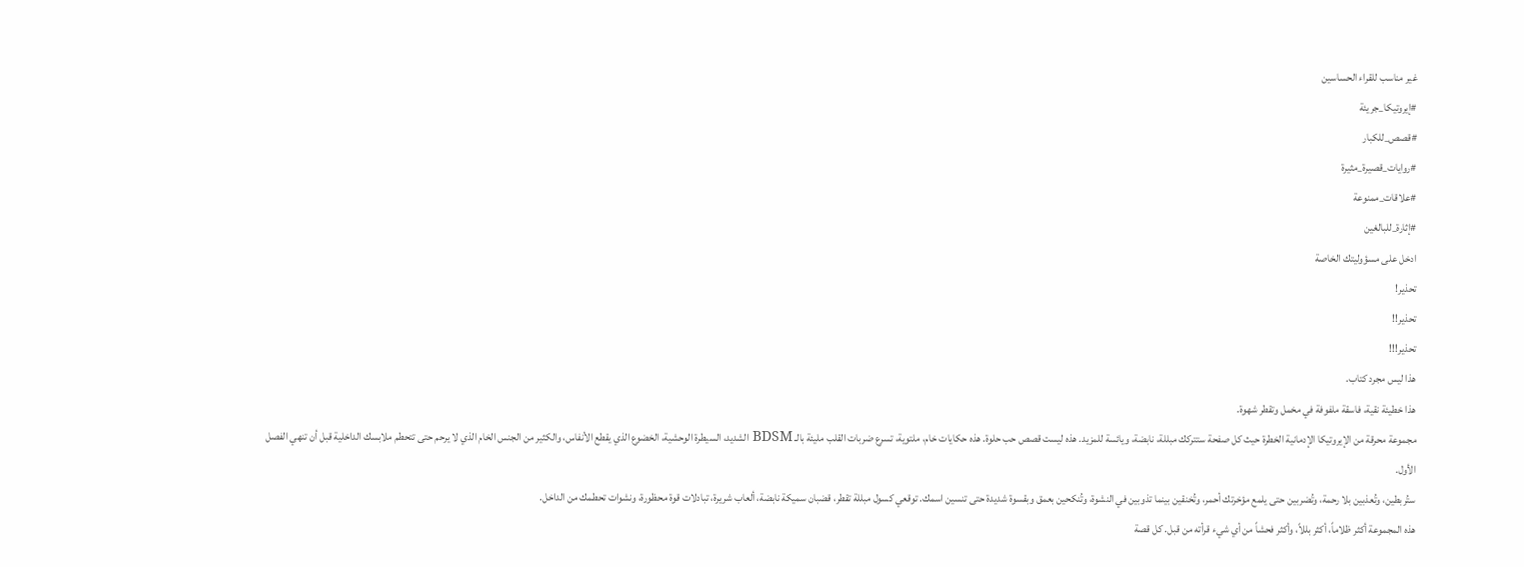غير مناسب للقراء الحساسين
#إيروتيكا_جريئة
#قصص_للكبار
#روايات_قصيرة_مثيرة
#علاقات_ممنوعة
#إثارة_للبالغين
ادخل على مسؤوليتك الخاصة
تحذير!
تحذير!!
تحذير!!!
هذا ليس مجرد كتاب.
هذا خطيئة نقية، فاسقة ملفوفة في مخمل وتقطر شهوة.
مجموعة محرقة من الإيروتيكا الإدمانية الخطرة حيث كل صفحة ستتركك مبللة، نابضة، ويائسة للمزيد. هذه ليست قصص حب حلوة. هذه حكايات خام، ملتوية، تسرع ضربات القلب مليئة بالـ BDSM الشديد، السيطرة الوحشية، الخضوع الذي يقطع الأنفاس، والكثير من الجنس الخام الذي لا يرحم حتى تتحطم ملابسك الداخلية قبل أن تنهي الفصل الأول.
ستُربطين، وتُعذبين بلا رحمة، وتُضربين حتى يلمع مؤخرتك أحمر، وتُخنقين بينما تذوبين في النشوة، وتُنكحين بعمق وبقسوة شديدة حتى تنسين اسمك. توقعي كسول مبللة تقطر، قضبان سميكة نابضة، ألعاب شريرة، تبادلات قوة محظورة، ونشوات تحطمك من الداخل.
هذه المجموعة أكثر ظلاماً، أكثر بللاً، وأكثر فحشاً من أي شيء قرأته من قبل. كل قصة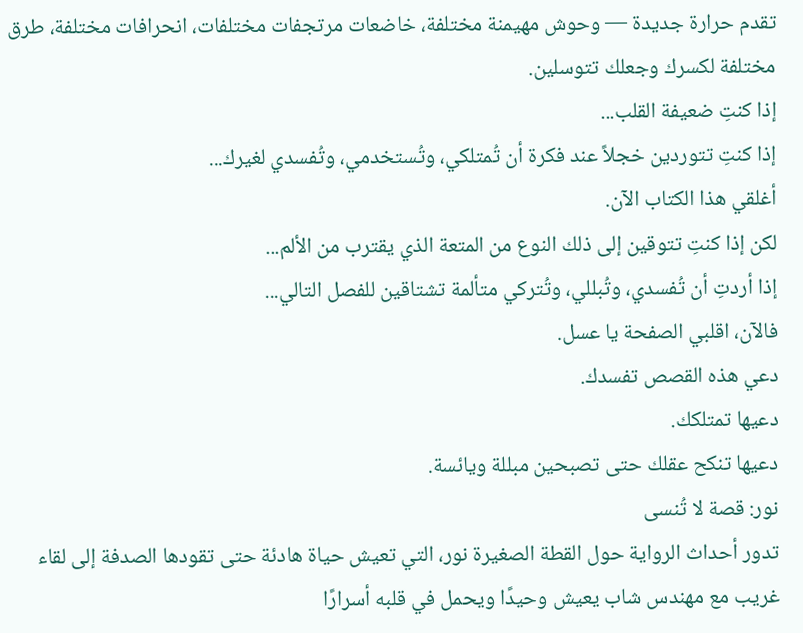تقدم حرارة جديدة — وحوش مهيمنة مختلفة، خاضعات مرتجفات مختلفات، انحرافات مختلفة، طرق مختلفة لكسرك وجعلك تتوسلين.
إذا كنتِ ضعيفة القلب...
إذا كنتِ تتوردين خجلاً عند فكرة أن تُمتلكي، وتُستخدمي، وتُفسدي لغيرك...
أغلقي هذا الكتاب الآن.
لكن إذا كنتِ تتوقين إلى ذلك النوع من المتعة الذي يقترب من الألم...
إذا أردتِ أن تُفسدي، وتُبللي، وتُتركي متألمة تشتاقين للفصل التالي...
فالآن، اقلبي الصفحة يا عسل.
دعي هذه القصص تفسدك.
دعيها تمتلكك.
دعيها تنكح عقلك حتى تصبحين مبللة ويائسة.
نور: قصة لا تُنسى
تدور أحداث الرواية حول القطة الصغيرة نور، التي تعيش حياة هادئة حتى تقودها الصدفة إلى لقاء غريب مع مهندس شاب يعيش وحيدًا ويحمل في قلبه أسرارًا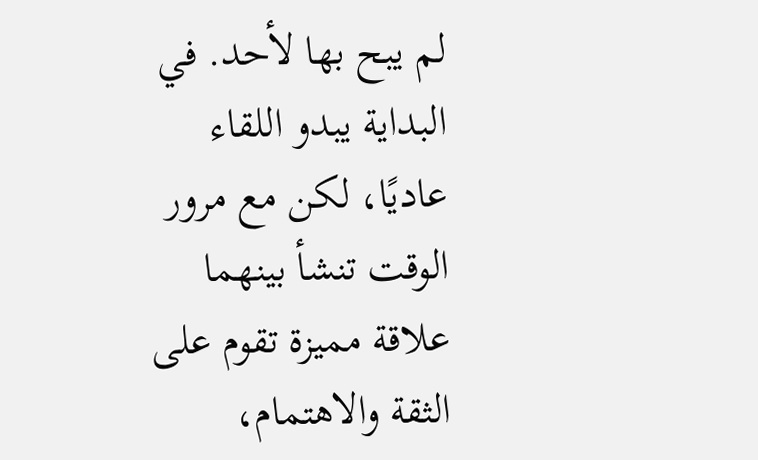لم يبح بها لأحد. في البداية يبدو اللقاء عاديًا، لكن مع مرور الوقت تنشأ بينهما علاقة مميزة تقوم على الثقة والاهتمام،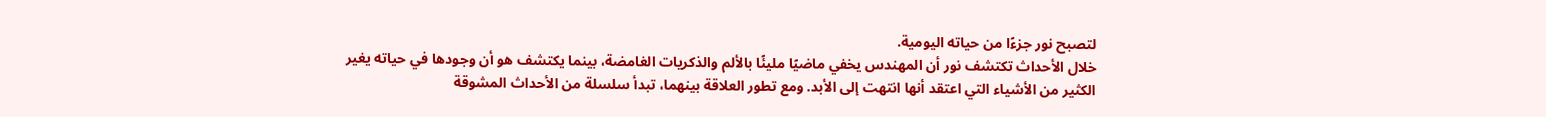لتصبح نور جزءًا من حياته اليومية.
خلال الأحداث تكتشف نور أن المهندس يخفي ماضيًا مليئًا بالألم والذكريات الغامضة، بينما يكتشف هو أن وجودها في حياته يغير الكثير من الأشياء التي اعتقد أنها انتهت إلى الأبد. ومع تطور العلاقة بينهما، تبدأ سلسلة من الأحداث المشوقة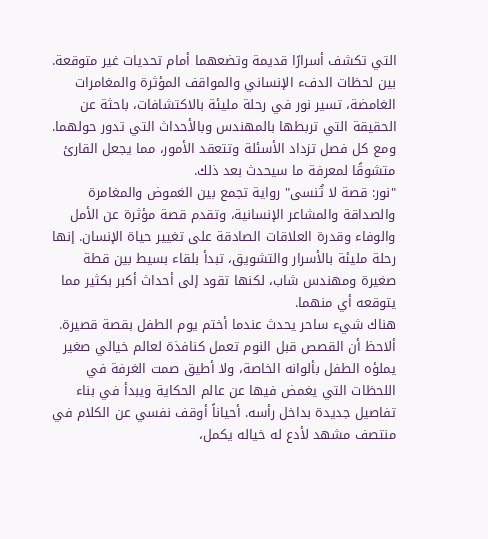التي تكشف أسرارًا قديمة وتضعهما أمام تحديات غير متوقعة.
بين لحظات الدفء الإنساني والمواقف المؤثرة والمغامرات الغامضة، تسير نور في رحلة مليئة بالاكتشافات، باحثة عن الحقيقة التي تربطها بالمهندس وبالأحداث التي تدور حولهما. ومع كل فصل تزداد الأسئلة وتتعقد الأمور، مما يجعل القارئ متشوقًا لمعرفة ما سيحدث بعد ذلك.
"نور: قصة لا تُنسى" رواية تجمع بين الغموض والمغامرة والصداقة والمشاعر الإنسانية، وتقدم قصة مؤثرة عن الأمل والوفاء وقدرة العلاقات الصادقة على تغيير حياة الإنسان. إنها رحلة مليئة بالأسرار والتشويق، تبدأ بلقاء بسيط بين قطة صغيرة ومهندس شاب، لكنها تقود إلى أحداث أكبر بكثير مما يتوقعه أي منهما.
هناك شيء ساحر يحدث عندما أختم يوم الطفل بقصة قصيرة. ألاحظ أن القصص قبل النوم تعمل كنافذة لعالم خيالي صغير يملؤه الطفل بألوانه الخاصة، ولا أطيق صمت الغرفة في اللحظات التي يغمض فيها عن عالم الحكاية ويبدأ في بناء تفاصيل جديدة بداخل رأسه. أحياناً أوقف نفسي عن الكلام في منتصف مشهد لأدع له خياله يكمل،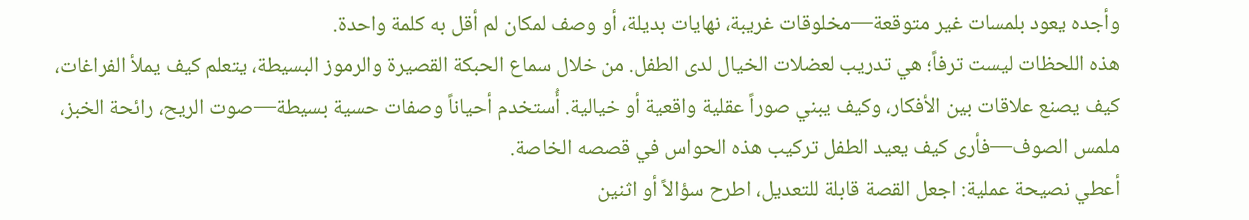وأجده يعود بلمسات غير متوقعة—مخلوقات غريبة، نهايات بديلة، أو وصف لمكان لم أقل به كلمة واحدة.
هذه اللحظات ليست ترفاً؛ هي تدريب لعضلات الخيال لدى الطفل. من خلال سماع الحبكة القصيرة والرموز البسيطة، يتعلم كيف يملأ الفراغات، كيف يصنع علاقات بين الأفكار، وكيف يبني صوراً عقلية واقعية أو خيالية. أُستخدم أحياناً وصفات حسية بسيطة—صوت الريح، رائحة الخبز، ملمس الصوف—فأرى كيف يعيد الطفل تركيب هذه الحواس في قصصه الخاصة.
أعطي نصيحة عملية: اجعل القصة قابلة للتعديل، اطرح سؤالاً أو اثنين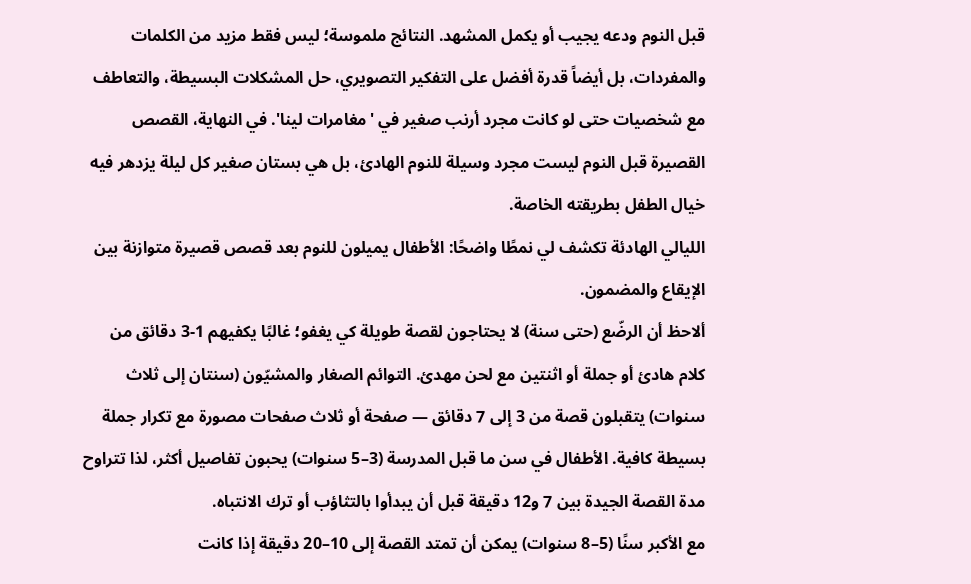قبل النوم ودعه يجيب أو يكمل المشهد. النتائج ملموسة؛ ليس فقط مزيد من الكلمات والمفردات، بل أيضاً قدرة أفضل على التفكير التصويري، حل المشكلات البسيطة، والتعاطف مع شخصيات حتى لو كانت مجرد أرنب صغير في 'مغامرات لينا'. في النهاية، القصص القصيرة قبل النوم ليست مجرد وسيلة للنوم الهادئ، بل هي بستان صغير كل ليلة يزدهر فيه خيال الطفل بطريقته الخاصة.
الليالي الهادئة تكشف لي نمطًا واضحًا: الأطفال يميلون للنوم بعد قصص قصيرة متوازنة بين الإيقاع والمضمون.
ألاحظ أن الرضّع (حتى سنة) لا يحتاجون لقصة طويلة كي يغفو؛ غالبًا يكفيهم 1-3 دقائق من كلام هادئ أو جملة أو اثنتين مع لحن مهدئ. التوائم الصغار والمشيّون (سنتان إلى ثلاث سنوات) يتقبلون قصة من 3 إلى 7 دقائق — صفحة أو ثلاث صفحات مصورة مع تكرار جملة بسيطة كافية. الأطفال في سن ما قبل المدرسة (3–5 سنوات) يحبون تفاصيل أكثر، لذا تتراوح مدة القصة الجيدة بين 7 و12 دقيقة قبل أن يبدأوا بالتثاؤب أو ترك الانتباه.
مع الأكبر سنًا (5–8 سنوات) يمكن أن تمتد القصة إلى 10–20 دقيقة إذا كانت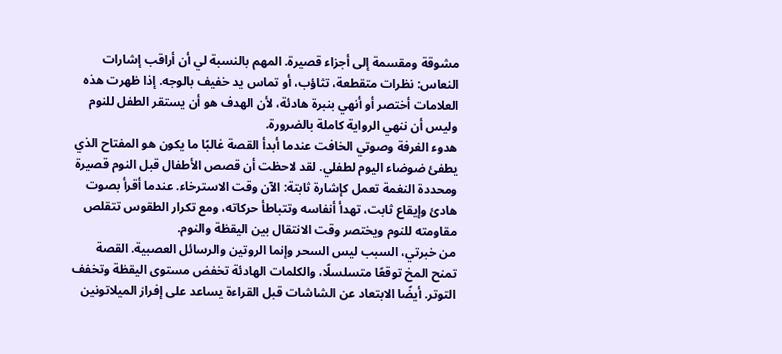مشوقة ومقسمة إلى أجزاء قصيرة. المهم بالنسبة لي أن أراقب إشارات النعاس: نظرات متقطعة، تثاؤب، أو تماس يد خفيف بالوجه. إذا ظهرت هذه العلامات أختصر أو أنهي بنبرة هادئة، لأن الهدف هو أن يستقر الطفل للنوم وليس أن ننهي الرواية كاملة بالضرورة.
هدوء الغرفة وصوتي الخافت عندما أبدأ القصة غالبًا ما يكون هو المفتاح الذي يطفئ ضوضاء اليوم لطفلي. لقد لاحظت أن قصص الأطفال قبل النوم قصيرة ومحددة النغمة تعمل كإشارة ثابتة: الآن وقت الاسترخاء. عندما أقرأ بصوت هادئ وإيقاع ثابت، تهدأ أنفاسه وتتباطأ حركاته، ومع تكرار الطقوس تتقلص مقاومته للنوم ويختصر وقت الانتقال بين اليقظة والنوم.
من خبرتي، السبب ليس السحر وإنما الروتين والرسائل العصبية. القصة تمنح المخ توقعًا متسلسلًا، والكلمات الهادئة تخفض مستوى اليقظة وتخفف التوتر. أيضًا الابتعاد عن الشاشات قبل القراءة يساعد على إفراز الميلاتونين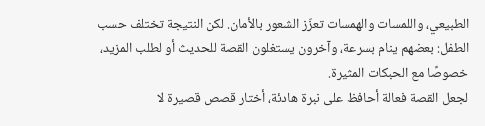الطبيعي، واللمسات والهمسات تعزّز الشعور بالأمان. لكن النتيجة تختلف حسب الطفل: بعضهم ينام بسرعة، وآخرون يستغلون القصة للحديث أو لطلب المزيد، خصوصًا مع الحبكات المثيرة.
لجعل القصة فعالة أحافظ على نبرة هادئة، أختار قصص قصيرة لا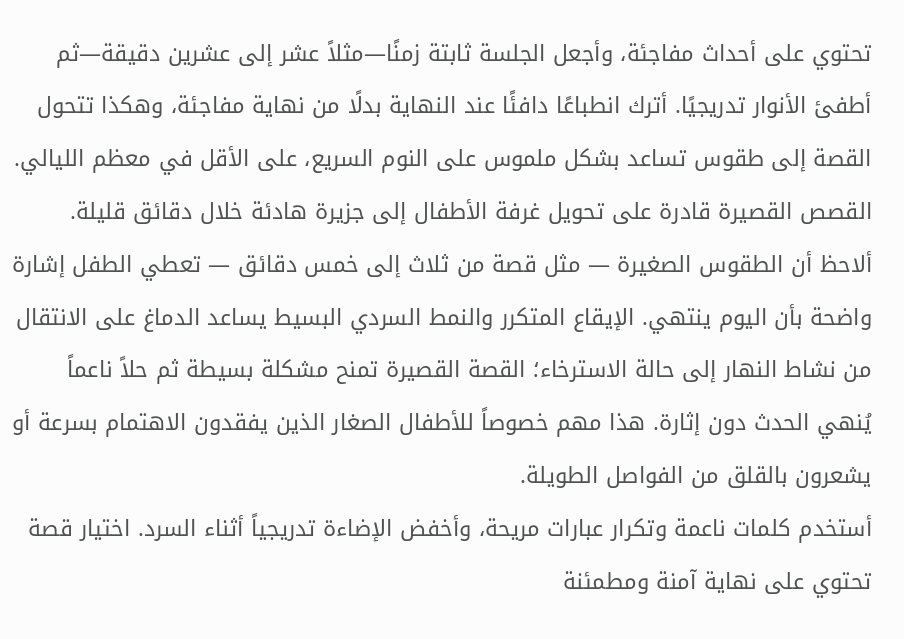تحتوي على أحداث مفاجئة، وأجعل الجلسة ثابتة زمنًا—مثلاً عشر إلى عشرين دقيقة—ثم أطفئ الأنوار تدريجيًا. أترك انطباعًا دافئًا عند النهاية بدلًا من نهاية مفاجئة، وهكذا تتحول القصة إلى طقوس تساعد بشكل ملموس على النوم السريع، على الأقل في معظم الليالي.
القصص القصيرة قادرة على تحويل غرفة الأطفال إلى جزيرة هادئة خلال دقائق قليلة.
ألاحظ أن الطقوس الصغيرة — مثل قصة من ثلاث إلى خمس دقائق — تعطي الطفل إشارة واضحة بأن اليوم ينتهي. الإيقاع المتكرر والنمط السردي البسيط يساعد الدماغ على الانتقال من نشاط النهار إلى حالة الاسترخاء؛ القصة القصيرة تمنح مشكلة بسيطة ثم حلاً ناعماً يُنهي الحدث دون إثارة. هذا مهم خصوصاً للأطفال الصغار الذين يفقدون الاهتمام بسرعة أو يشعرون بالقلق من الفواصل الطويلة.
أستخدم كلمات ناعمة وتكرار عبارات مريحة، وأخفض الإضاءة تدريجياً أثناء السرد. اختيار قصة تحتوي على نهاية آمنة ومطمئنة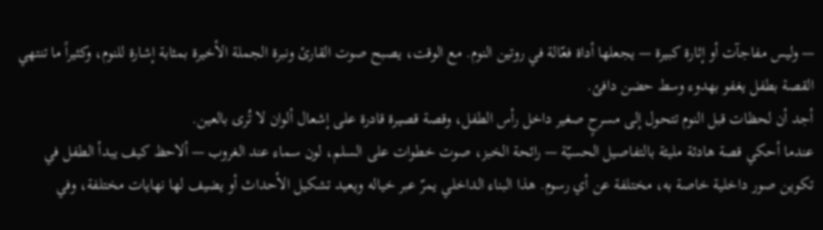— وليس مفاجآت أو إثارة كبيرة — يجعلها أداة فعّالة في روتين النوم. مع الوقت، يصبح صوت القارئ ونبرة الجملة الأخيرة بمثابة إشارة للنوم، وكثيراً ما تنتهي القصة بطفل يغفو بهدوء وسط حضن دافئ.
أجد أن لحظات قبل النوم تتحول إلى مسرحٍ صغير داخل رأس الطفل، وقصة قصيرة قادرة على إشعال ألوان لا تُرى بالعين.
عندما أحكي قصة هادئة مليئة بالتفاصيل الحسيّة — رائحة الخبز، صوت خطوات على السلم، لون سماء عند الغروب — ألاحظ كيف يبدأ الطفل في تكوين صور داخلية خاصة به، مختلفة عن أي رسوم. هذا البناء الداخلي يمرّ عبر خياله ويعيد تشكيل الأحداث أو يضيف لها نهايات مختلفة، وفي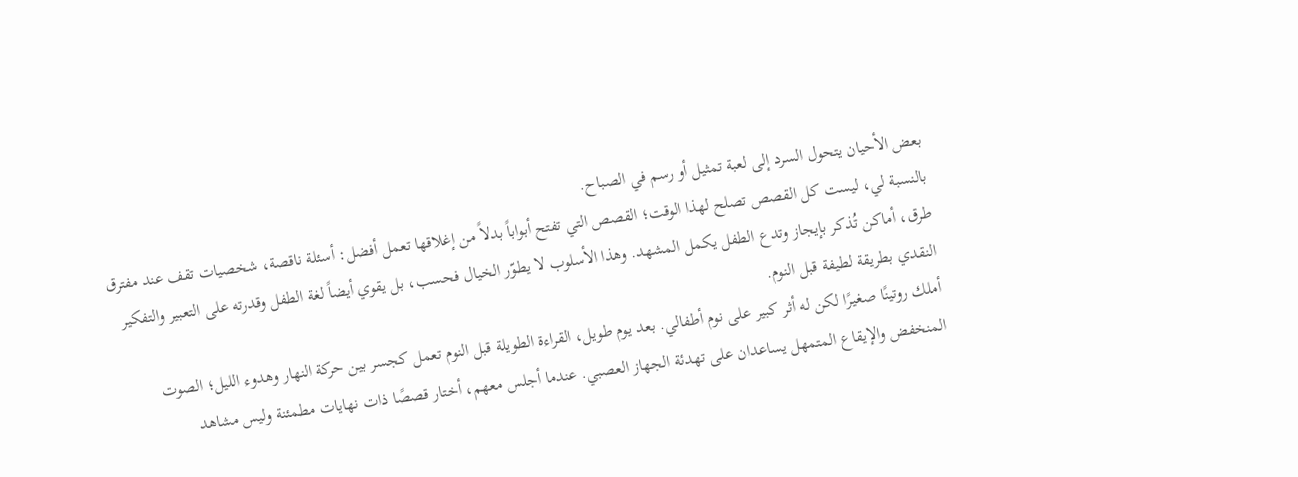بعض الأحيان يتحول السرد إلى لعبة تمثيل أو رسم في الصباح.
بالنسبة لي، ليست كل القصص تصلح لهذا الوقت؛ القصص التي تفتح أبواباً بدلاً من إغلاقها تعمل أفضل: أسئلة ناقصة، شخصيات تقف عند مفترق طرق، أماكن تُذكر بإيجاز وتدع الطفل يكمل المشهد. وهذا الأسلوب لا يطوّر الخيال فحسب، بل يقوي أيضاً لغة الطفل وقدرته على التعبير والتفكير النقدي بطريقة لطيفة قبل النوم.
أملك روتينًا صغيرًا لكن له أثر كبير على نوم أطفالي. بعد يوم طويل، القراءة الطويلة قبل النوم تعمل كجسر بين حركة النهار وهدوء الليل؛ الصوت المنخفض والإيقاع المتمهل يساعدان على تهدئة الجهاز العصبي. عندما أجلس معهم، أختار قصصًا ذات نهايات مطمئنة وليس مشاهد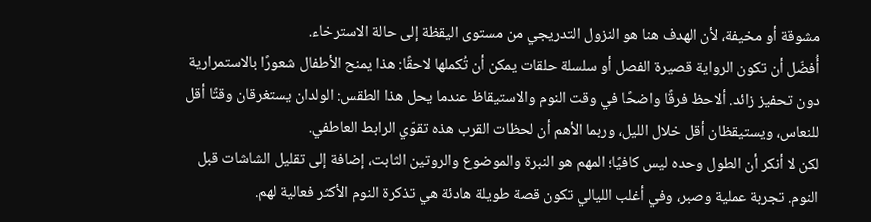مشوقة أو مخيفة، لأن الهدف هنا هو النزول التدريجي من مستوى اليقظة إلى حالة الاسترخاء.
أُفضّل أن تكون الرواية قصيرة الفصل أو سلسلة حلقات يمكن أن تُكملها لاحقًا: هذا يمنح الأطفال شعورًا بالاستمرارية دون تحفيز زائد. ألاحظ فرقًا واضحًا في وقت النوم والاستيقاظ عندما يحل هذا الطقس: الولدان يستغرقان وقتًا أقل للنعاس، ويستيقظان أقل خلال الليل، وربما الأهم أن لحظات القرب هذه تقوّي الرابط العاطفي.
لكن لا أنكر أن الطول وحده ليس كافيًا؛ المهم هو النبرة والموضوع والروتين الثابت، إضافة إلى تقليل الشاشات قبل النوم. تجربة عملية وصبر، وفي أغلب الليالي تكون قصة طويلة هادئة هي تذكرة النوم الأكثر فعالية لهم.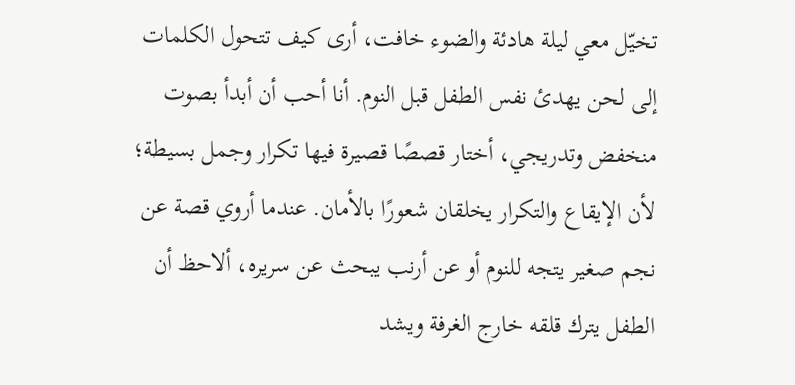تخيّل معي ليلة هادئة والضوء خافت، أرى كيف تتحول الكلمات إلى لحن يهدئ نفس الطفل قبل النوم. أنا أحب أن أبدأ بصوت منخفض وتدريجي، أختار قصصًا قصيرة فيها تكرار وجمل بسيطة؛ لأن الإيقاع والتكرار يخلقان شعورًا بالأمان. عندما أروي قصة عن نجم صغير يتجه للنوم أو عن أرنب يبحث عن سريره، ألاحظ أن الطفل يترك قلقه خارج الغرفة ويشد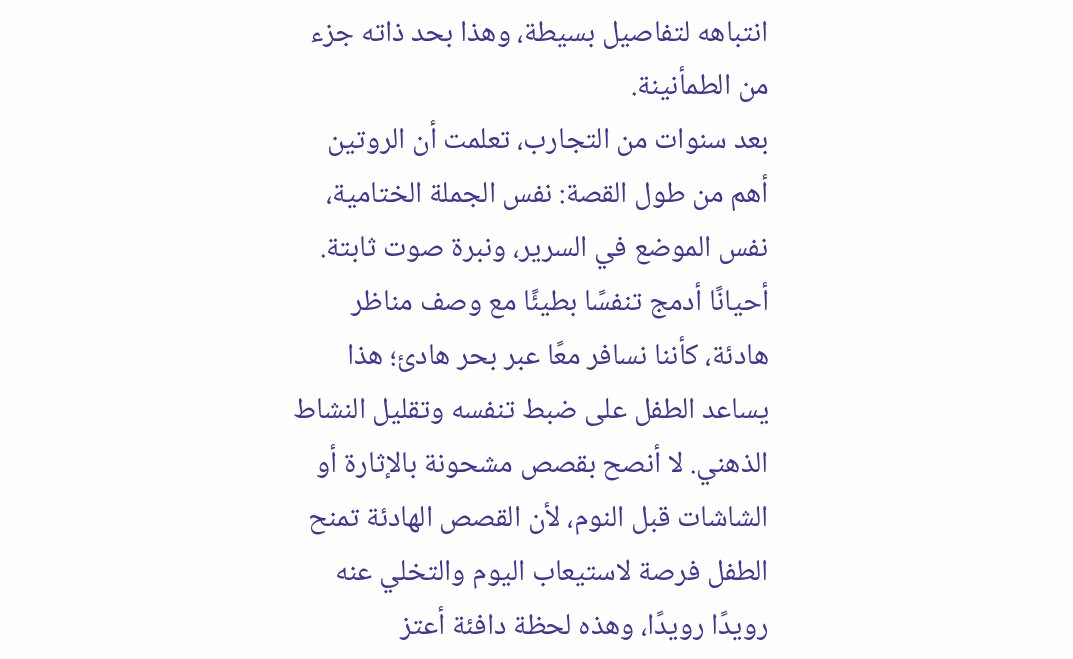انتباهه لتفاصيل بسيطة، وهذا بحد ذاته جزء من الطمأنينة.
بعد سنوات من التجارب، تعلمت أن الروتين أهم من طول القصة: نفس الجملة الختامية، نفس الموضع في السرير، ونبرة صوت ثابتة. أحيانًا أدمج تنفسًا بطيئًا مع وصف مناظر هادئة، كأننا نسافر معًا عبر بحر هادئ؛ هذا يساعد الطفل على ضبط تنفسه وتقليل النشاط الذهني. لا أنصح بقصص مشحونة بالإثارة أو الشاشات قبل النوم، لأن القصص الهادئة تمنح الطفل فرصة لاستيعاب اليوم والتخلي عنه رويدًا رويدًا، وهذه لحظة دافئة أعتز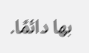بها دائمًا.